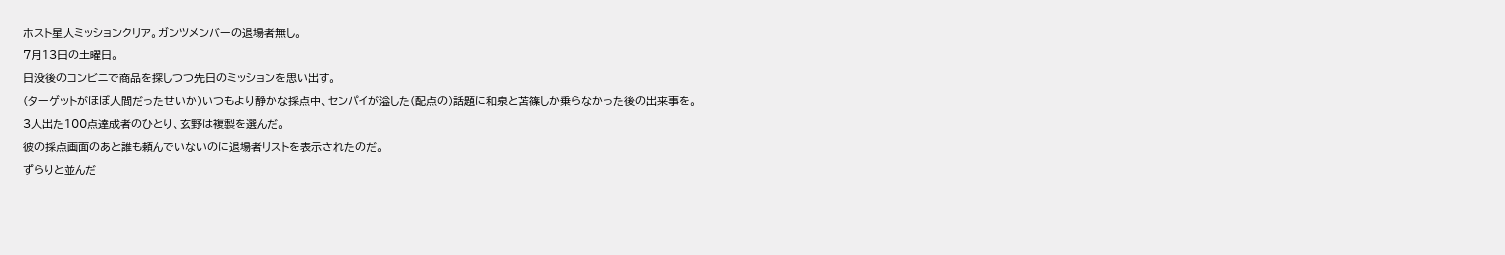ホスト星人ミッションクリア。ガンツメンバーの退場者無し。
7月13日の土曜日。
日没後のコンビニで商品を探しつつ先日のミッションを思い出す。
(ターゲットがほぼ人間だったせいか)いつもより静かな採点中、センパイが溢した(配点の)話題に和泉と苫篠しか乗らなかった後の出来事を。
3人出た100点達成者のひとり、玄野は複製を選んだ。
彼の採点画面のあと誰も頼んでいないのに退場者リストを表示されたのだ。
ずらりと並んだ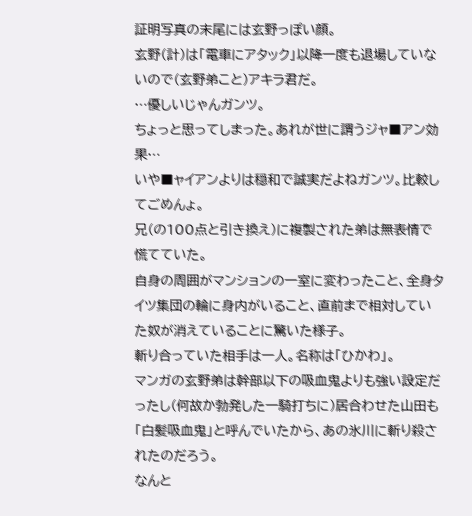証明写真の末尾には玄野っぽい顔。
玄野(計)は「電車にアタック」以降一度も退場していないので(玄野弟こと)アキラ君だ。
…優しいじゃんガンツ。
ちょっと思ってしまった。あれが世に謂うジャ■アン効果…
いや■ャイアンよりは穏和で誠実だよねガンツ。比較してごめんょ。
兄(の100点と引き換え)に複製された弟は無表情で慌てていた。
自身の周囲がマンションの一室に変わったこと、全身タイツ集団の輪に身内がいること、直前まで相対していた奴が消えていることに驚いた様子。
斬り合っていた相手は一人。名称は「ひかわ」。
マンガの玄野弟は幹部以下の吸血鬼よりも強い設定だったし(何故か勃発した一騎打ちに)居合わせた山田も「白髪吸血鬼」と呼んでいたから、あの氷川に斬り殺されたのだろう。
なんと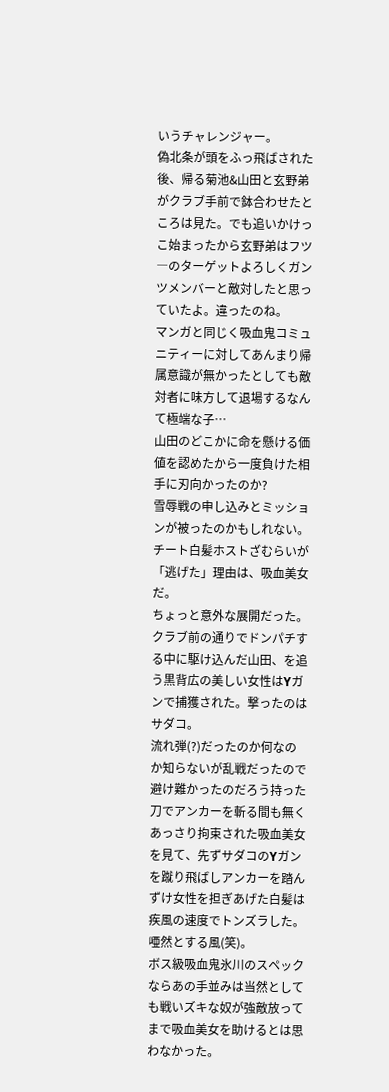いうチャレンジャー。
偽北条が頭をふっ飛ばされた後、帰る菊池&山田と玄野弟がクラブ手前で鉢合わせたところは見た。でも追いかけっこ始まったから玄野弟はフツ―のターゲットよろしくガンツメンバーと敵対したと思っていたよ。違ったのね。
マンガと同じく吸血鬼コミュニティーに対してあんまり帰属意識が無かったとしても敵対者に味方して退場するなんて極端な子…
山田のどこかに命を懸ける価値を認めたから一度負けた相手に刃向かったのか?
雪辱戦の申し込みとミッションが被ったのかもしれない。
チート白髪ホストざむらいが「逃げた」理由は、吸血美女だ。
ちょっと意外な展開だった。
クラブ前の通りでドンパチする中に駆け込んだ山田、を追う黒背広の美しい女性はYガンで捕獲された。撃ったのはサダコ。
流れ弾(?)だったのか何なのか知らないが乱戦だったので避け難かったのだろう持った刀でアンカーを斬る間も無くあっさり拘束された吸血美女を見て、先ずサダコのYガンを蹴り飛ばしアンカーを踏んずけ女性を担ぎあげた白髪は疾風の速度でトンズラした。
唖然とする風(笑)。
ボス級吸血鬼氷川のスペックならあの手並みは当然としても戦いズキな奴が強敵放ってまで吸血美女を助けるとは思わなかった。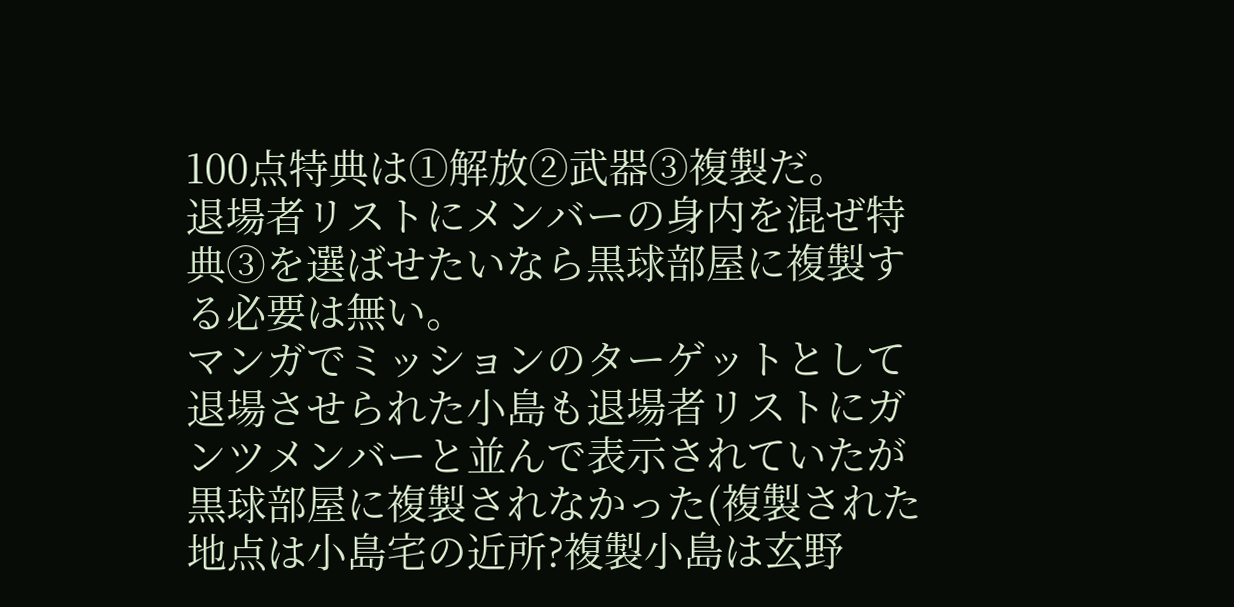100点特典は①解放②武器③複製だ。
退場者リストにメンバーの身内を混ぜ特典③を選ばせたいなら黒球部屋に複製する必要は無い。
マンガでミッションのターゲットとして退場させられた小島も退場者リストにガンツメンバーと並んで表示されていたが黒球部屋に複製されなかった(複製された地点は小島宅の近所?複製小島は玄野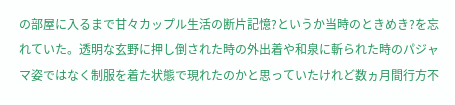の部屋に入るまで甘々カップル生活の断片記憶?というか当時のときめき?を忘れていた。透明な玄野に押し倒された時の外出着や和泉に斬られた時のパジャマ姿ではなく制服を着た状態で現れたのかと思っていたけれど数ヵ月間行方不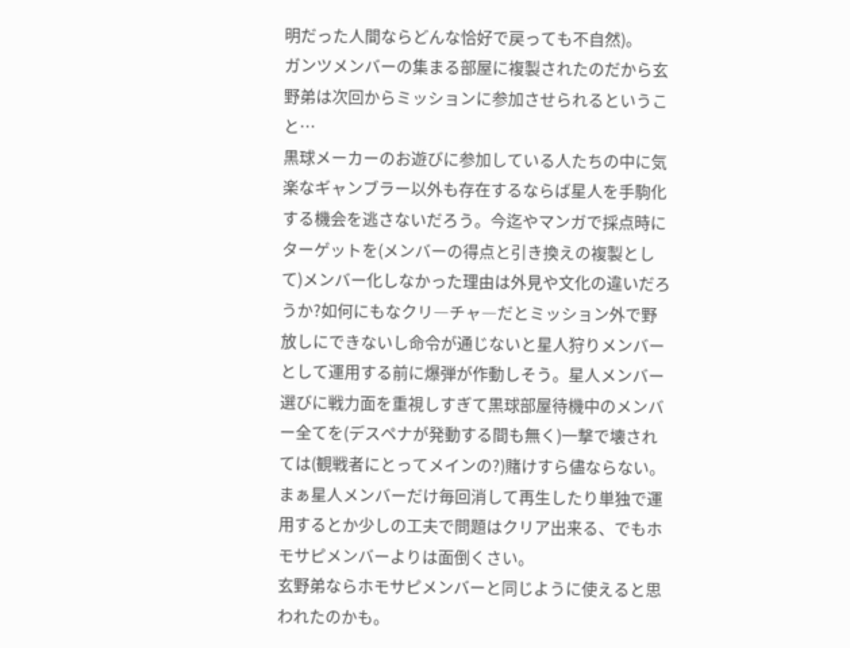明だった人間ならどんな恰好で戻っても不自然)。
ガンツメンバーの集まる部屋に複製されたのだから玄野弟は次回からミッションに参加させられるということ…
黒球メーカーのお遊びに参加している人たちの中に気楽なギャンブラー以外も存在するならば星人を手駒化する機会を逃さないだろう。今迄やマンガで採点時にターゲットを(メンバーの得点と引き換えの複製として)メンバー化しなかった理由は外見や文化の違いだろうか?如何にもなクリ―チャ―だとミッション外で野放しにできないし命令が通じないと星人狩りメンバーとして運用する前に爆弾が作動しそう。星人メンバー選びに戦力面を重視しすぎて黒球部屋待機中のメンバー全てを(デスペナが発動する間も無く)一撃で壊されては(観戦者にとってメインの?)賭けすら儘ならない。
まぁ星人メンバーだけ毎回消して再生したり単独で運用するとか少しの工夫で問題はクリア出来る、でもホモサピメンバーよりは面倒くさい。
玄野弟ならホモサピメンバーと同じように使えると思われたのかも。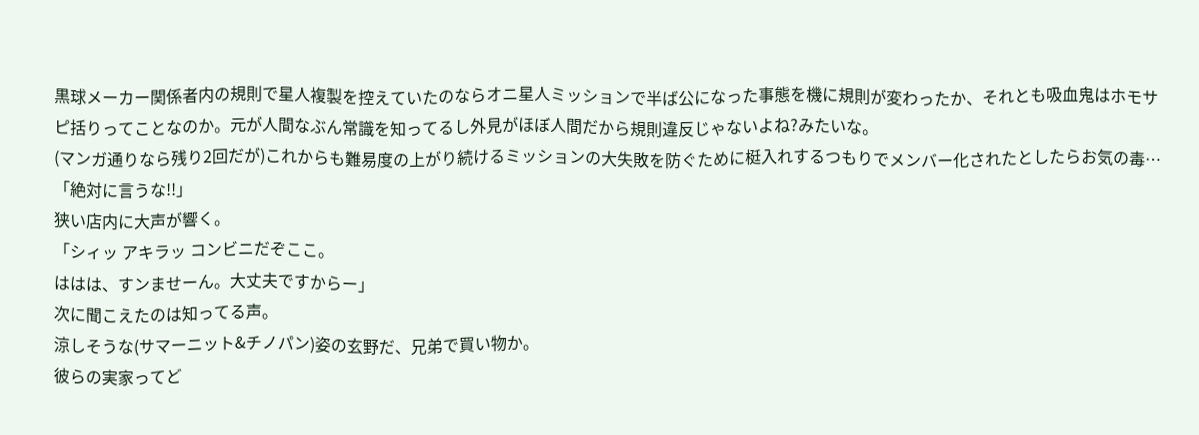黒球メーカー関係者内の規則で星人複製を控えていたのならオニ星人ミッションで半ば公になった事態を機に規則が変わったか、それとも吸血鬼はホモサピ括りってことなのか。元が人間なぶん常識を知ってるし外見がほぼ人間だから規則違反じゃないよね?みたいな。
(マンガ通りなら残り2回だが)これからも難易度の上がり続けるミッションの大失敗を防ぐために梃入れするつもりでメンバー化されたとしたらお気の毒…
「絶対に言うな!!」
狭い店内に大声が響く。
「シィッ アキラッ コンビニだぞここ。
ははは、すンませーん。大丈夫ですからー」
次に聞こえたのは知ってる声。
涼しそうな(サマーニット&チノパン)姿の玄野だ、兄弟で買い物か。
彼らの実家ってど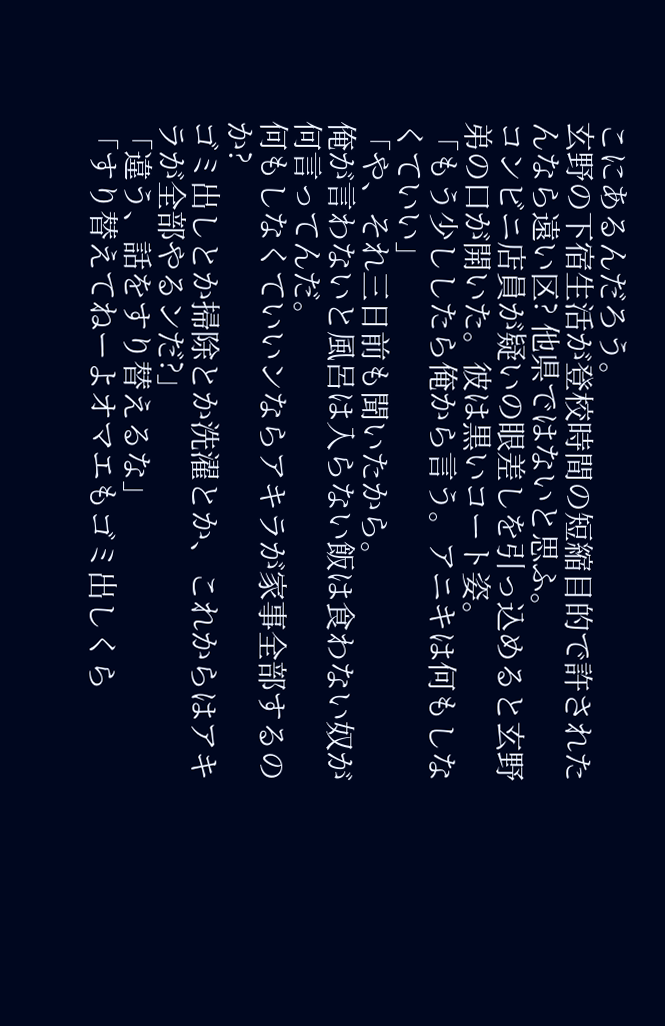こにあるんだろう。
玄野の下宿生活が登校時間の短縮目的で許されたんなら遠い区? 他県ではないと思ふ。
コンビニ店員が疑いの眼差しを引っ込めると玄野弟の口が開いた。彼は黒いコート姿。
「もう少ししたら俺から言う。アニキは何もしなくていい」
「や、それ三日前も聞いたから。
俺が言わないと風呂は入らない飯は食わない奴が何言ってんだ。
何もしなくていいンならアキラが家事全部するのか?
ゴミ出しとか掃除とか洗濯とか、これからはアキラが全部やるンだ?」
「違う、話をすり替えるな」
「すり替えてねーよオマエもゴミ出しくら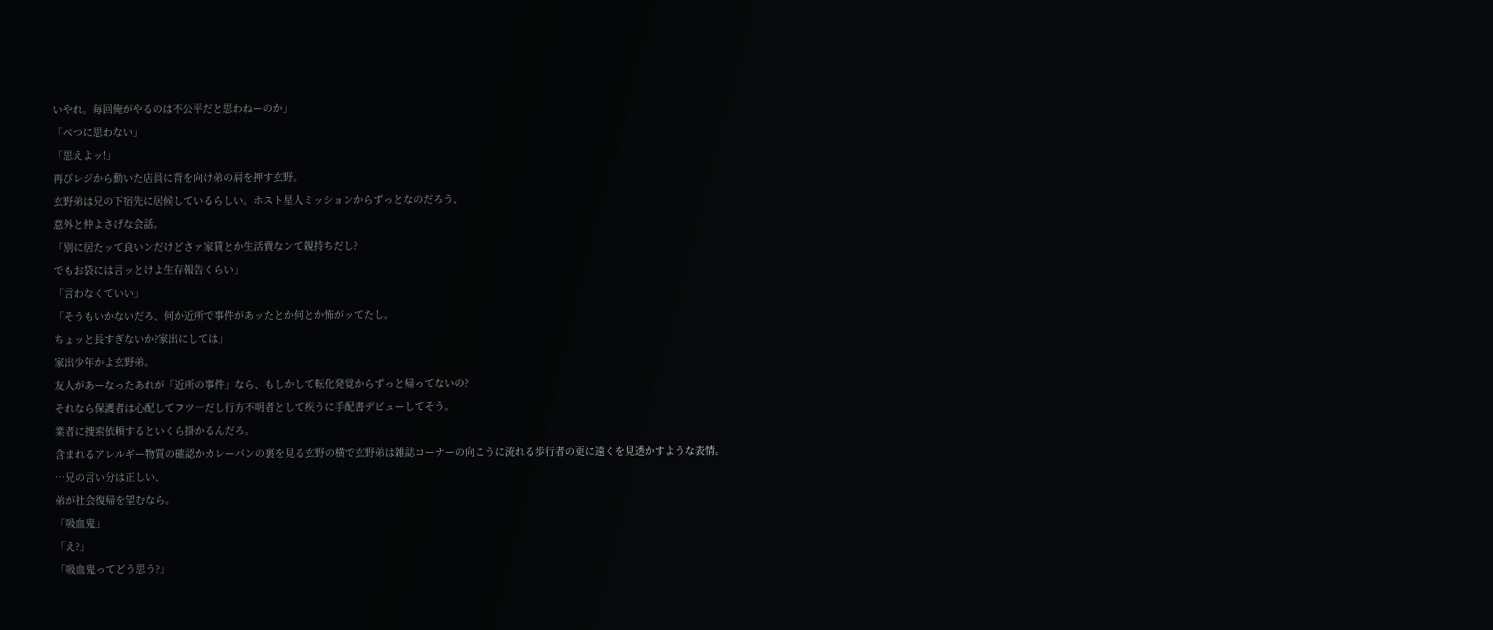いやれ。毎回俺がやるのは不公平だと思わねーのか」
「べつに思わない」
「思えよッ!」
再びレジから動いた店員に背を向け弟の肩を押す玄野。
玄野弟は兄の下宿先に居候しているらしい。ホスト星人ミッションからずっとなのだろう、
意外と仲よさげな会話。
「別に居たッて良いンだけどさァ家賃とか生活費なンて親持ちだし?
でもお袋には言ッとけよ生存報告くらい」
「言わなくていい」
「そうもいかないだろ、何か近所で事件があッたとか何とか怖がッてたし。
ちょッと長すぎないか?家出にしては」
家出少年かよ玄野弟。
友人があーなったあれが「近所の事件」なら、もしかして転化発覚からずっと帰ってないの?
それなら保護者は心配してフツ―だし行方不明者として疾うに手配書デビューしてそう。
業者に捜索依頼するといくら掛かるんだろ。
含まれるアレルギー物質の確認かカレーパンの裏を見る玄野の横で玄野弟は雑誌コーナーの向こうに流れる歩行者の更に遠くを見透かすような表情。
…兄の言い分は正しい、
弟が社会復帰を望むなら。
「吸血鬼」
「え?」
「吸血鬼ってどう思う?」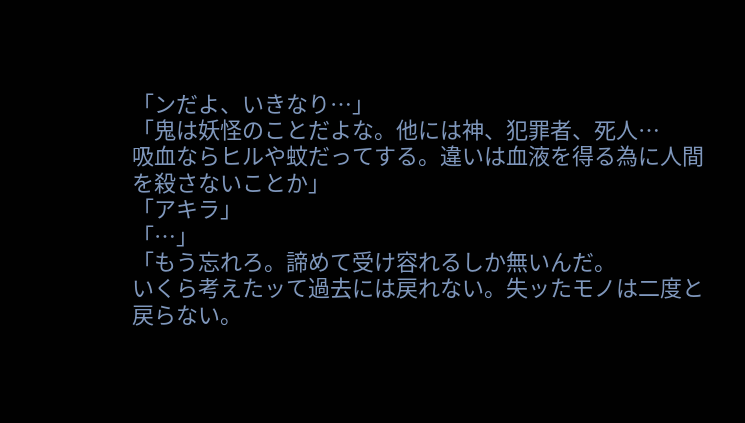「ンだよ、いきなり…」
「鬼は妖怪のことだよな。他には神、犯罪者、死人…
吸血ならヒルや蚊だってする。違いは血液を得る為に人間を殺さないことか」
「アキラ」
「…」
「もう忘れろ。諦めて受け容れるしか無いんだ。
いくら考えたッて過去には戻れない。失ッたモノは二度と戻らない。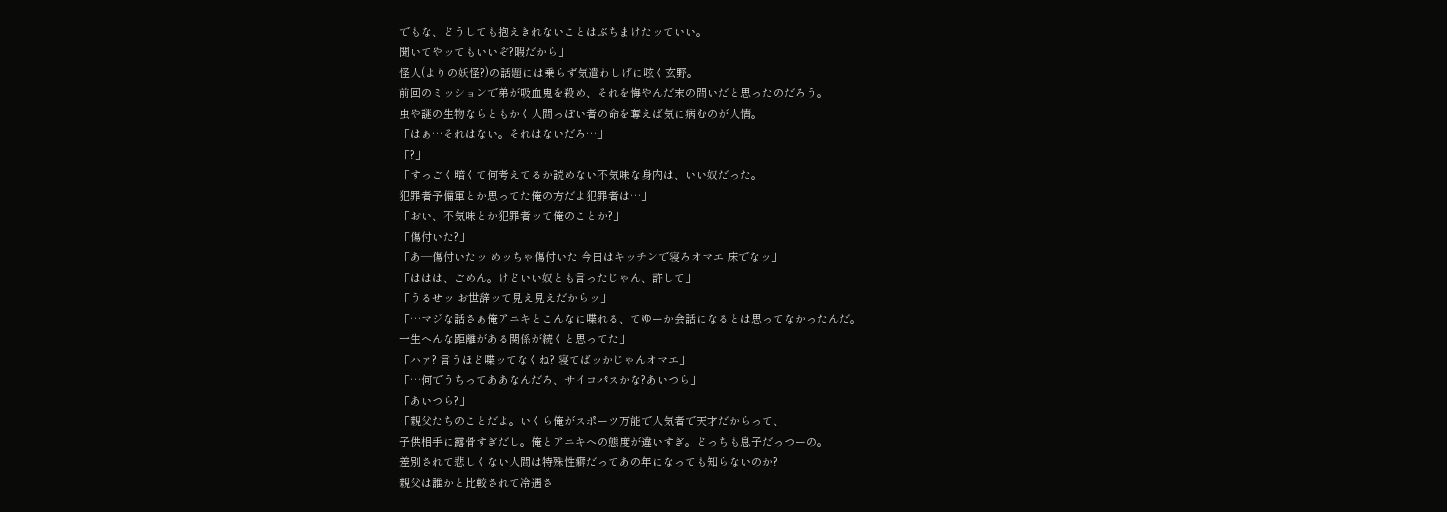でもな、どうしても抱えきれないことはぶちまけたッていい。
聞いてやッてもいいぞ?暇だから」
怪人(よりの妖怪?)の話題には乗らず気遣わしげに呟く玄野。
前回のミッションで弟が吸血鬼を殺め、それを悔やんだ末の問いだと思ったのだろう。
虫や謎の生物ならともかく人間っぽい者の命を奪えば気に病むのが人情。
「はぁ…それはない。それはないだろ…」
「?」
「すっごく暗くて何考えてるか読めない不気味な身内は、いい奴だった。
犯罪者予備軍とか思ってた俺の方だよ犯罪者は…」
「おい、不気味とか犯罪者ッて俺のことか?」
「傷付いた?」
「あ―傷付いたッ めッちゃ傷付いた 今日はキッチンで寝ろオマエ 床でなッ」
「ははは、ごめん。けどいい奴とも言ったじゃん、許して」
「うるせッ お世辞ッて見え見えだからッ」
「…マジな話さぁ俺アニキとこんなに喋れる、てゆーか会話になるとは思ってなかったんだ。
一生へんな距離がある関係が続くと思ってた」
「ハァ? 言うほど喋ッてなくね? 寝てばッかじゃんオマエ」
「…何でうちってああなんだろ、サイコパスかな?あいつら」
「あいつら?」
「親父たちのことだよ。いくら俺がスポーツ万能で人気者で天才だからって、
子供相手に露骨すぎだし。俺とアニキへの態度が違いすぎ。どっちも息子だっつーの。
差別されて悲しくない人間は特殊性癖だってあの年になっても知らないのか?
親父は誰かと比較されて冷遇さ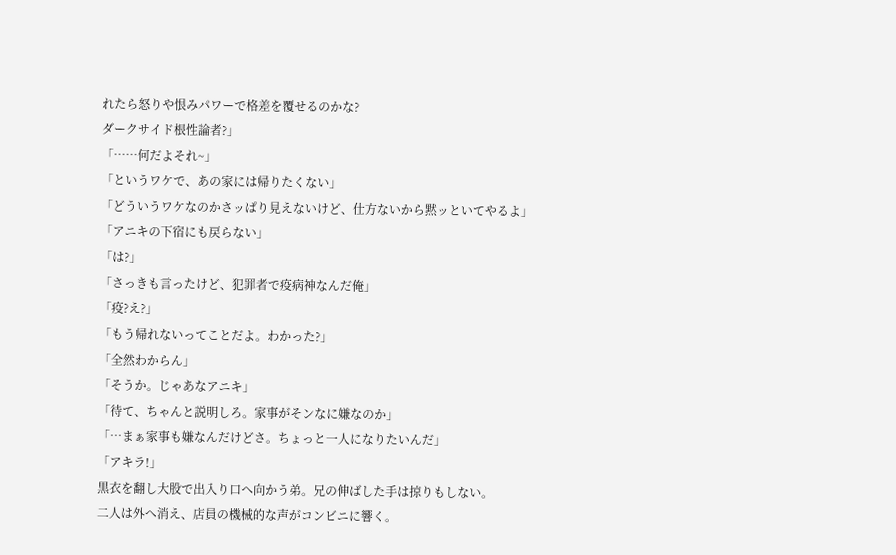れたら怒りや恨みパワーで格差を覆せるのかな?
ダークサイド根性論者?」
「……何だよそれ~」
「というワケで、あの家には帰りたくない」
「どういうワケなのかさッぱり見えないけど、仕方ないから黙ッといてやるよ」
「アニキの下宿にも戻らない」
「は?」
「さっきも言ったけど、犯罪者で疫病神なんだ俺」
「疫?え?」
「もう帰れないってことだよ。わかった?」
「全然わからん」
「そうか。じゃあなアニキ」
「待て、ちゃんと説明しろ。家事がそンなに嫌なのか」
「…まぁ家事も嫌なんだけどさ。ちょっと一人になりたいんだ」
「アキラ!」
黒衣を翻し大股で出入り口へ向かう弟。兄の伸ばした手は掠りもしない。
二人は外へ消え、店員の機械的な声がコンビニに響く。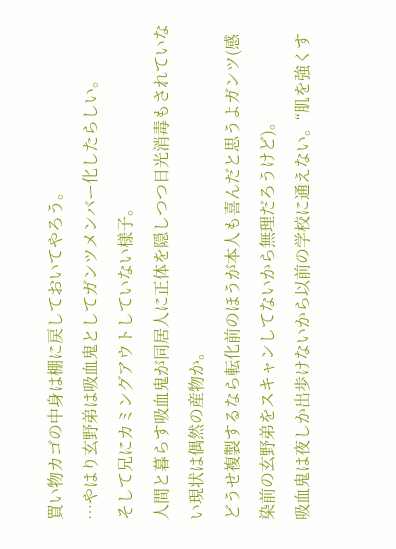買い物カゴの中身は棚に戻しておいてやろう。
…やはり玄野弟は吸血鬼としてガンツメンバー化したらしい。
そして兄にカミングアウトしていない様子。
人間と暮らす吸血鬼が同居人に正体を隠しつつ日光消毒もされていない現状は偶然の産物か。
どうせ複製するなら転化前のほうが本人も喜んだと思うよガンツ(感染前の玄野弟をスキャンしてないから無理だろうけど)。
吸血鬼は夜しか出歩けないから以前の学校に通えない。“肌を強くす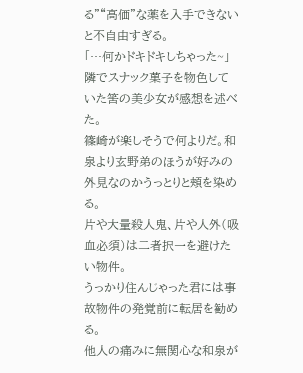る”“高価”な薬を入手できないと不自由すぎる。
「…何かドキドキしちゃった~」
隣でスナック菓子を物色していた筈の美少女が感想を述べた。
篠崎が楽しそうで何よりだ。和泉より玄野弟のほうが好みの外見なのかうっとりと頬を染める。
片や大量殺人鬼、片や人外(吸血必須)は二者択一を避けたい物件。
うっかり住んじゃった君には事故物件の発覚前に転居を勧める。
他人の痛みに無関心な和泉が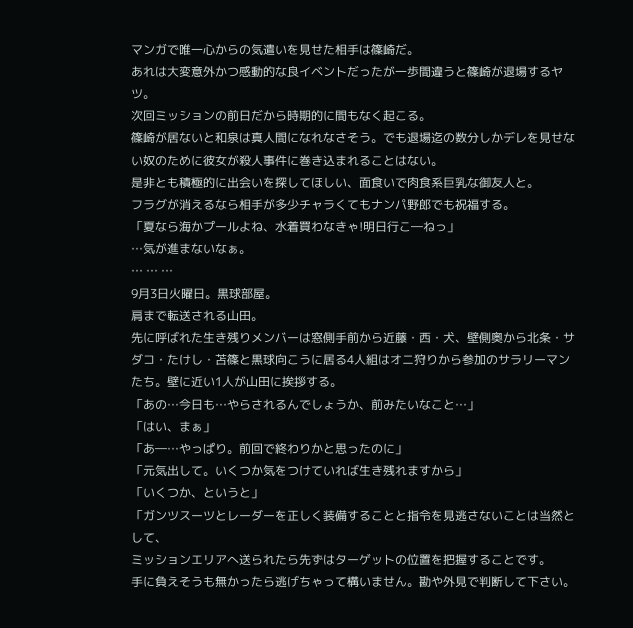マンガで唯一心からの気遣いを見せた相手は篠崎だ。
あれは大変意外かつ感動的な良イベントだったが一歩間違うと篠崎が退場するヤツ。
次回ミッションの前日だから時期的に間もなく起こる。
篠崎が居ないと和泉は真人間になれなさそう。でも退場迄の数分しかデレを見せない奴のために彼女が殺人事件に巻き込まれることはない。
是非とも積極的に出会いを探してほしい、面食いで肉食系巨乳な御友人と。
フラグが消えるなら相手が多少チャラくてもナンパ野郎でも祝福する。
「夏なら海かプールよね、水着買わなきゃ!明日行こ―ねっ」
…気が進まないなぁ。
… … …
9月3日火曜日。黒球部屋。
肩まで転送される山田。
先に呼ばれた生き残りメンバーは窓側手前から近藤・西・犬、壁側奥から北条・サダコ・たけし・苫篠と黒球向こうに居る4人組はオニ狩りから参加のサラリーマンたち。壁に近い1人が山田に挨拶する。
「あの…今日も…やらされるんでしょうか、前みたいなこと…」
「はい、まぁ」
「あ―…やっぱり。前回で終わりかと思ったのに」
「元気出して。いくつか気をつけていれば生き残れますから」
「いくつか、というと」
「ガンツスーツとレーダーを正しく装備することと指令を見逃さないことは当然として、
ミッションエリアへ送られたら先ずはターゲットの位置を把握することです。
手に負えそうも無かったら逃げちゃって構いません。勘や外見で判断して下さい。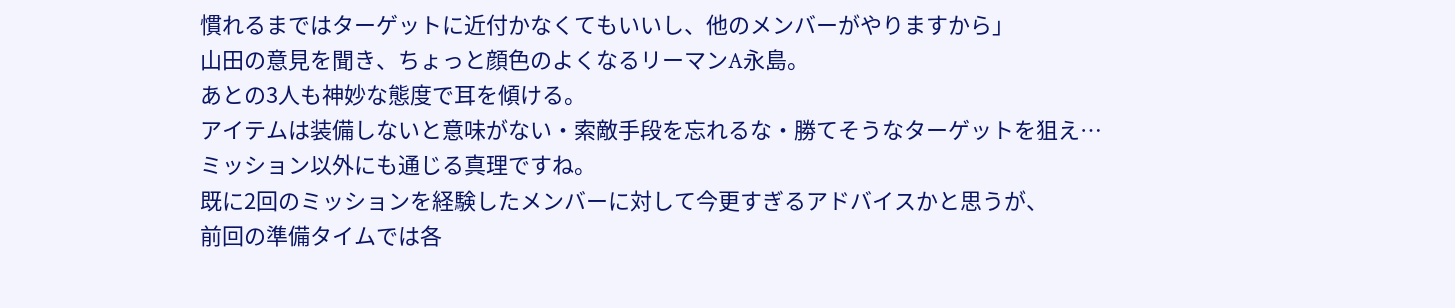慣れるまではターゲットに近付かなくてもいいし、他のメンバーがやりますから」
山田の意見を聞き、ちょっと顔色のよくなるリーマンA永島。
あとの3人も神妙な態度で耳を傾ける。
アイテムは装備しないと意味がない・索敵手段を忘れるな・勝てそうなターゲットを狙え…
ミッション以外にも通じる真理ですね。
既に2回のミッションを経験したメンバーに対して今更すぎるアドバイスかと思うが、
前回の準備タイムでは各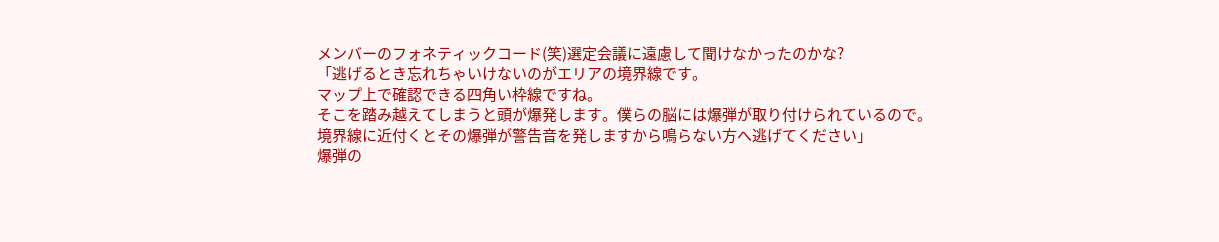メンバーのフォネティックコード(笑)選定会議に遠慮して聞けなかったのかな?
「逃げるとき忘れちゃいけないのがエリアの境界線です。
マップ上で確認できる四角い枠線ですね。
そこを踏み越えてしまうと頭が爆発します。僕らの脳には爆弾が取り付けられているので。
境界線に近付くとその爆弾が警告音を発しますから鳴らない方へ逃げてください」
爆弾の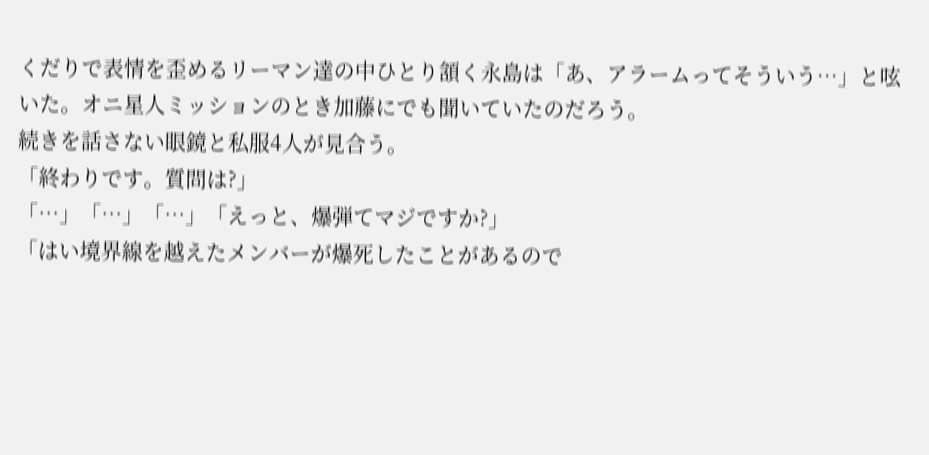くだりで表情を歪めるリーマン達の中ひとり頷く永島は「あ、アラームってそういう…」と呟いた。オニ星人ミッションのとき加藤にでも聞いていたのだろう。
続きを話さない眼鏡と私服4人が見合う。
「終わりです。質問は?」
「…」「…」「…」「えっと、爆弾てマジですか?」
「はい境界線を越えたメンバーが爆死したことがあるので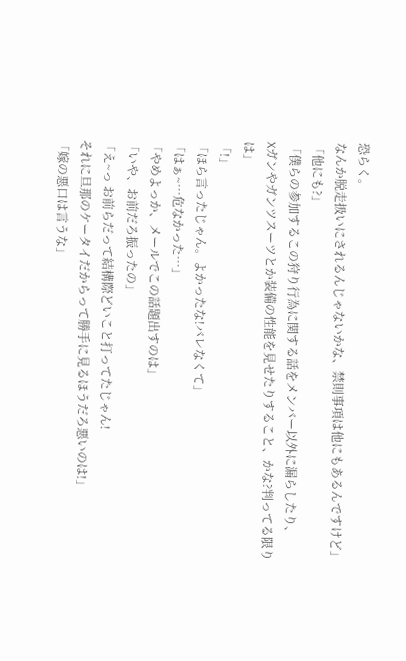恐らく。
なんか脱走扱いにされるんじゃないかな、禁則事項は他にもあるんですけど」
「他にも?」
「僕らの参加するこの狩り行為に関する話をメンバー以外に漏らしたり、
Xガンやガンツスーツとか装備の性能を見せたりすること、かな?判ってる限りは」
「!」
「ほら言ったじゃん。よかったな!バレなくて」
「はぁ~…危なかった…」
「やめよっか、メールでこの話題出すのは」
「いや、お前だろ振ったの」
「え~っ お前らだって結構際どいこと打ってたじゃん!
それに旦那のケータイだからって勝手に見るほうだろ悪いのは!」
「嫁の悪口は言うな」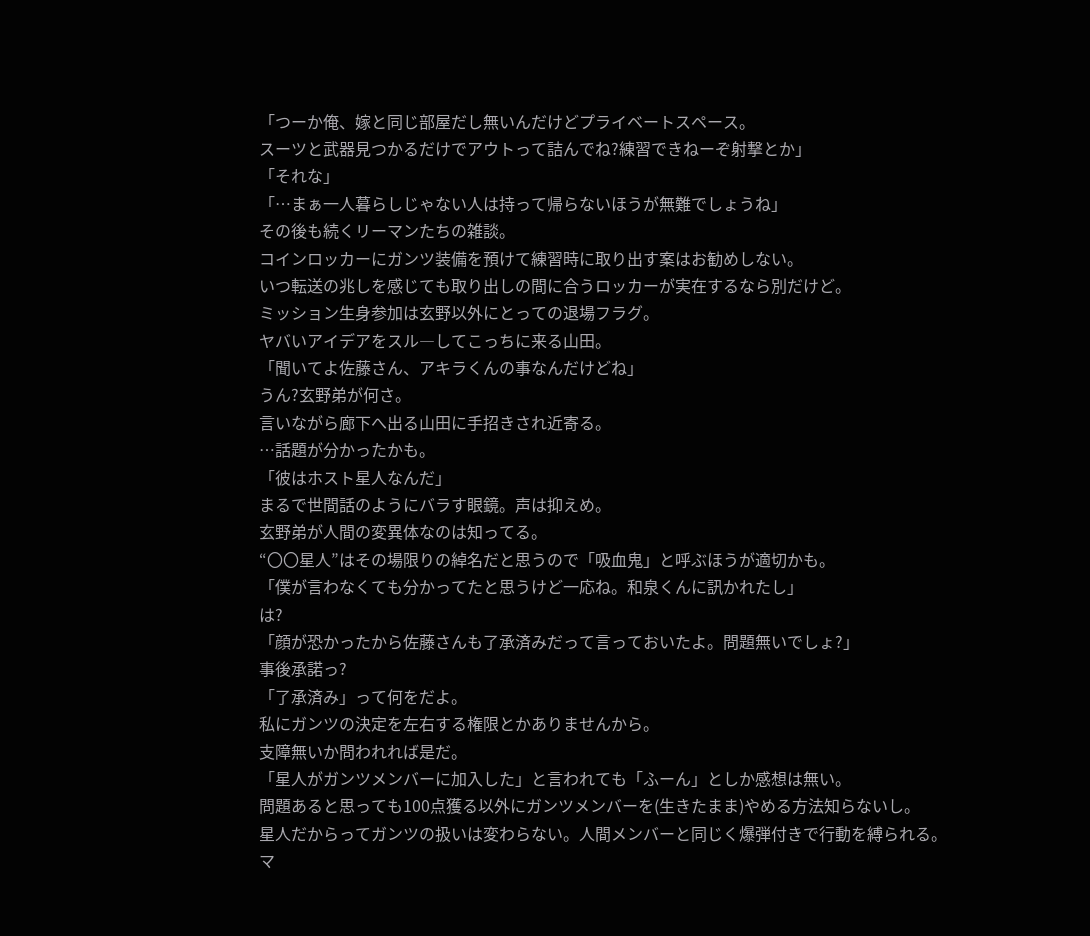「つーか俺、嫁と同じ部屋だし無いんだけどプライベートスペース。
スーツと武器見つかるだけでアウトって詰んでね?練習できねーぞ射撃とか」
「それな」
「…まぁ一人暮らしじゃない人は持って帰らないほうが無難でしょうね」
その後も続くリーマンたちの雑談。
コインロッカーにガンツ装備を預けて練習時に取り出す案はお勧めしない。
いつ転送の兆しを感じても取り出しの間に合うロッカーが実在するなら別だけど。
ミッション生身参加は玄野以外にとっての退場フラグ。
ヤバいアイデアをスル―してこっちに来る山田。
「聞いてよ佐藤さん、アキラくんの事なんだけどね」
うん?玄野弟が何さ。
言いながら廊下へ出る山田に手招きされ近寄る。
…話題が分かったかも。
「彼はホスト星人なんだ」
まるで世間話のようにバラす眼鏡。声は抑えめ。
玄野弟が人間の変異体なのは知ってる。
“〇〇星人”はその場限りの綽名だと思うので「吸血鬼」と呼ぶほうが適切かも。
「僕が言わなくても分かってたと思うけど一応ね。和泉くんに訊かれたし」
は?
「顔が恐かったから佐藤さんも了承済みだって言っておいたよ。問題無いでしょ?」
事後承諾っ?
「了承済み」って何をだよ。
私にガンツの決定を左右する権限とかありませんから。
支障無いか問われれば是だ。
「星人がガンツメンバーに加入した」と言われても「ふーん」としか感想は無い。
問題あると思っても100点獲る以外にガンツメンバーを(生きたまま)やめる方法知らないし。
星人だからってガンツの扱いは変わらない。人間メンバーと同じく爆弾付きで行動を縛られる。
マ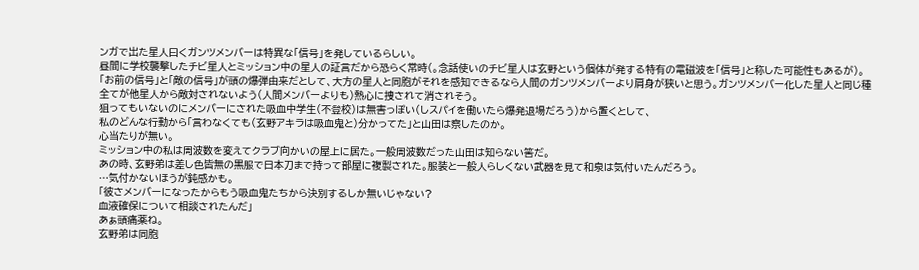ンガで出た星人曰くガンツメンバーは特異な「信号」を発しているらしい。
昼間に学校襲撃したチビ星人とミッション中の星人の証言だから恐らく常時(。念話使いのチビ星人は玄野という個体が発する特有の電磁波を「信号」と称した可能性もあるが)。
「お前の信号」と「敵の信号」が頭の爆弾由来だとして、大方の星人と同胞がそれを感知できるなら人間のガンツメンバーより肩身が狭いと思う。ガンツメンバー化した星人と同じ種全てが他星人から敵対されないよう(人間メンバーよりも)熱心に捜されて消されそう。
狙ってもいないのにメンバーにされた吸血中学生(不登校)は無害っぽい(しスパイを働いたら爆発退場だろう)から置くとして、
私のどんな行動から「言わなくても(玄野アキラは吸血鬼と)分かってた」と山田は察したのか。
心当たりが無い。
ミッション中の私は周波数を変えてクラブ向かいの屋上に居た。一般周波数だった山田は知らない筈だ。
あの時、玄野弟は差し色皆無の黒服で日本刀まで持って部屋に複製された。服装と一般人らしくない武器を見て和泉は気付いたんだろう。
…気付かないほうが鈍感かも。
「彼さメンバーになったからもう吸血鬼たちから決別するしか無いじゃない?
血液確保について相談されたんだ」
あぁ頭痛薬ね。
玄野弟は同胞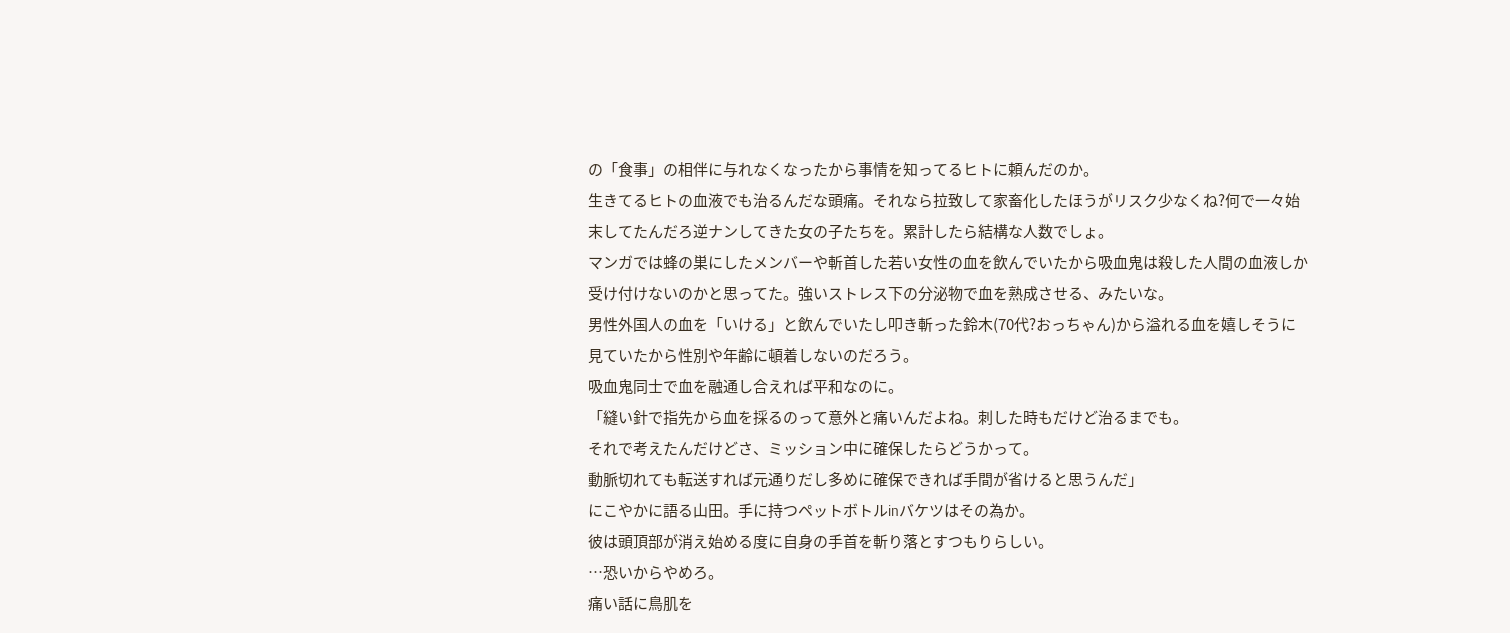の「食事」の相伴に与れなくなったから事情を知ってるヒトに頼んだのか。
生きてるヒトの血液でも治るんだな頭痛。それなら拉致して家畜化したほうがリスク少なくね?何で一々始末してたんだろ逆ナンしてきた女の子たちを。累計したら結構な人数でしょ。
マンガでは蜂の巣にしたメンバーや斬首した若い女性の血を飲んでいたから吸血鬼は殺した人間の血液しか受け付けないのかと思ってた。強いストレス下の分泌物で血を熟成させる、みたいな。
男性外国人の血を「いける」と飲んでいたし叩き斬った鈴木(70代?おっちゃん)から溢れる血を嬉しそうに見ていたから性別や年齢に頓着しないのだろう。
吸血鬼同士で血を融通し合えれば平和なのに。
「縫い針で指先から血を採るのって意外と痛いんだよね。刺した時もだけど治るまでも。
それで考えたんだけどさ、ミッション中に確保したらどうかって。
動脈切れても転送すれば元通りだし多めに確保できれば手間が省けると思うんだ」
にこやかに語る山田。手に持つペットボトルinバケツはその為か。
彼は頭頂部が消え始める度に自身の手首を斬り落とすつもりらしい。
…恐いからやめろ。
痛い話に鳥肌を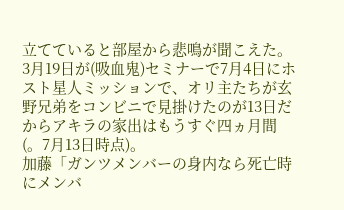立てていると部屋から悲鳴が聞こえた。
3月19日が(吸血鬼)セミナーで7月4日にホスト星人ミッションで、オリ主たちが玄野兄弟をコンビニで見掛けたのが13日だからアキラの家出はもうすぐ四ヵ月間(。7月13日時点)。
加藤「ガンツメンバーの身内なら死亡時にメンバ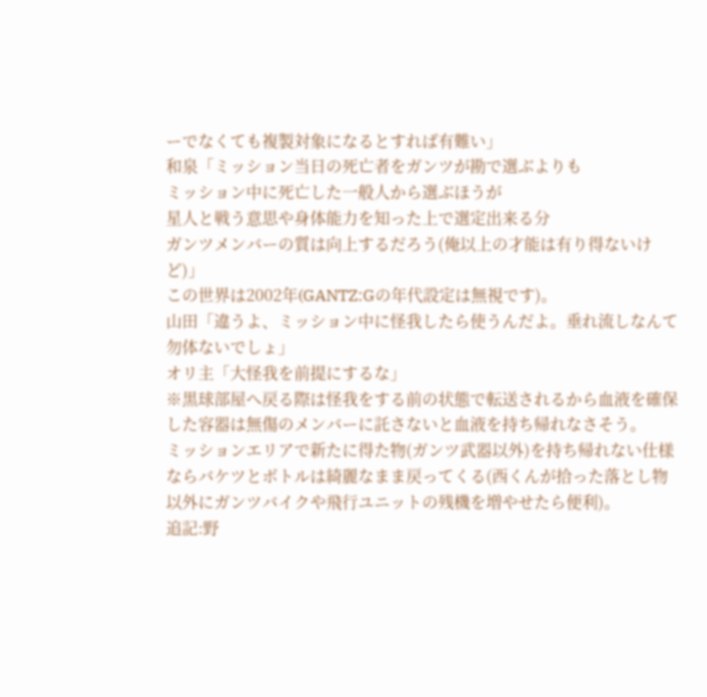ーでなくても複製対象になるとすれば有難い」
和泉「ミッション当日の死亡者をガンツが勘で選ぶよりも
ミッション中に死亡した一般人から選ぶほうが
星人と戦う意思や身体能力を知った上で選定出来る分
ガンツメンバーの質は向上するだろう(俺以上の才能は有り得ないけど)」
この世界は2002年(GANTZ:Gの年代設定は無視です)。
山田「違うよ、ミッション中に怪我したら使うんだよ。垂れ流しなんて勿体ないでしょ」
オリ主「大怪我を前提にするな」
※黒球部屋へ戻る際は怪我をする前の状態で転送されるから血液を確保した容器は無傷のメンバーに託さないと血液を持ち帰れなさそう。
ミッションエリアで新たに得た物(ガンツ武器以外)を持ち帰れない仕様ならバケツとボトルは綺麗なまま戻ってくる(西くんが拾った落とし物以外にガンツバイクや飛行ユニットの残機を増やせたら便利)。
追記:野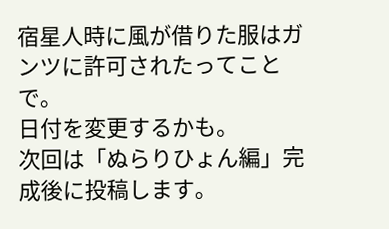宿星人時に風が借りた服はガンツに許可されたってことで。
日付を変更するかも。
次回は「ぬらりひょん編」完成後に投稿します。